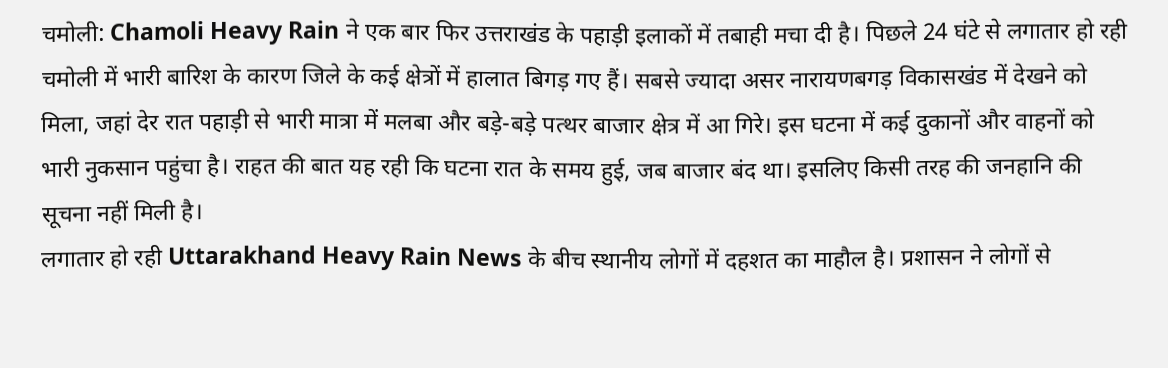चमोली: Chamoli Heavy Rain ने एक बार फिर उत्तराखंड के पहाड़ी इलाकों में तबाही मचा दी है। पिछले 24 घंटे से लगातार हो रही चमोली में भारी बारिश के कारण जिले के कई क्षेत्रों में हालात बिगड़ गए हैं। सबसे ज्यादा असर नारायणबगड़ विकासखंड में देखने को मिला, जहां देर रात पहाड़ी से भारी मात्रा में मलबा और बड़े-बड़े पत्थर बाजार क्षेत्र में आ गिरे। इस घटना में कई दुकानों और वाहनों को भारी नुकसान पहुंचा है। राहत की बात यह रही कि घटना रात के समय हुई, जब बाजार बंद था। इसलिए किसी तरह की जनहानि की सूचना नहीं मिली है।
लगातार हो रही Uttarakhand Heavy Rain News के बीच स्थानीय लोगों में दहशत का माहौल है। प्रशासन ने लोगों से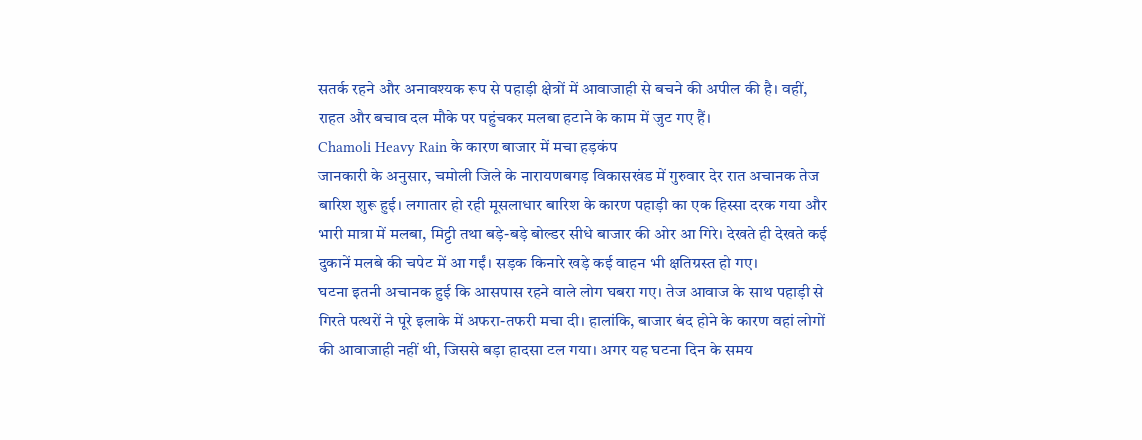सतर्क रहने और अनावश्यक रूप से पहाड़ी क्षेत्रों में आवाजाही से बचने की अपील की है। वहीं, राहत और बचाव दल मौके पर पहुंचकर मलबा हटाने के काम में जुट गए हैं।
Chamoli Heavy Rain के कारण बाजार में मचा हड़कंप
जानकारी के अनुसार, चमोली जिले के नारायणबगड़ विकासखंड में गुरुवार देर रात अचानक तेज बारिश शुरू हुई। लगातार हो रही मूसलाधार बारिश के कारण पहाड़ी का एक हिस्सा दरक गया और भारी मात्रा में मलबा, मिट्टी तथा बड़े-बड़े बोल्डर सीधे बाजार की ओर आ गिरे। देखते ही देखते कई दुकानें मलबे की चपेट में आ गईं। सड़क किनारे खड़े कई वाहन भी क्षतिग्रस्त हो गए।
घटना इतनी अचानक हुई कि आसपास रहने वाले लोग घबरा गए। तेज आवाज के साथ पहाड़ी से गिरते पत्थरों ने पूरे इलाके में अफरा-तफरी मचा दी। हालांकि, बाजार बंद होने के कारण वहां लोगों की आवाजाही नहीं थी, जिससे बड़ा हादसा टल गया। अगर यह घटना दिन के समय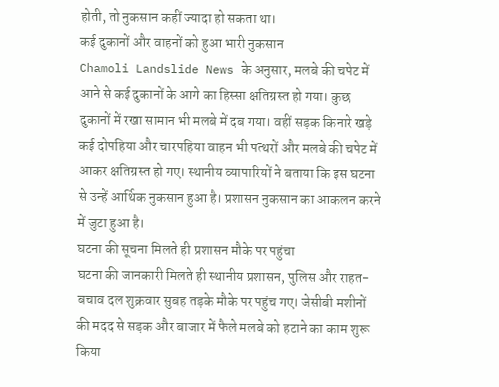होती, तो नुकसान कहीं ज्यादा हो सकता था।
कई दुकानों और वाहनों को हुआ भारी नुकसान
Chamoli Landslide News के अनुसार, मलबे की चपेट में आने से कई दुकानों के आगे का हिस्सा क्षतिग्रस्त हो गया। कुछ दुकानों में रखा सामान भी मलबे में दब गया। वहीं सड़क किनारे खड़े कई दोपहिया और चारपहिया वाहन भी पत्थरों और मलबे की चपेट में आकर क्षतिग्रस्त हो गए। स्थानीय व्यापारियों ने बताया कि इस घटना से उन्हें आर्थिक नुकसान हुआ है। प्रशासन नुकसान का आकलन करने में जुटा हुआ है।
घटना की सूचना मिलते ही प्रशासन मौके पर पहुंचा
घटना की जानकारी मिलते ही स्थानीय प्रशासन, पुलिस और राहत-बचाव दल शुक्रवार सुबह तड़के मौके पर पहुंच गए। जेसीबी मशीनों की मदद से सड़क और बाजार में फैले मलबे को हटाने का काम शुरू किया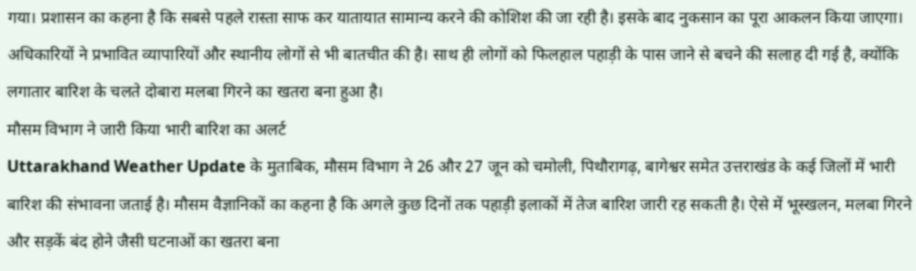गया। प्रशासन का कहना है कि सबसे पहले रास्ता साफ कर यातायात सामान्य करने की कोशिश की जा रही है। इसके बाद नुकसान का पूरा आकलन किया जाएगा।
अधिकारियों ने प्रभावित व्यापारियों और स्थानीय लोगों से भी बातचीत की है। साथ ही लोगों को फिलहाल पहाड़ी के पास जाने से बचने की सलाह दी गई है, क्योंकि लगातार बारिश के चलते दोबारा मलबा गिरने का खतरा बना हुआ है।
मौसम विभाग ने जारी किया भारी बारिश का अलर्ट
Uttarakhand Weather Update के मुताबिक, मौसम विभाग ने 26 और 27 जून को चमोली, पिथौरागढ़, बागेश्वर समेत उत्तराखंड के कई जिलों में भारी बारिश की संभावना जताई है। मौसम वैज्ञानिकों का कहना है कि अगले कुछ दिनों तक पहाड़ी इलाकों में तेज बारिश जारी रह सकती है। ऐसे में भूस्खलन, मलबा गिरने और सड़कें बंद होने जैसी घटनाओं का खतरा बना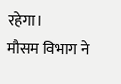रहेगा।
मौसम विभाग ने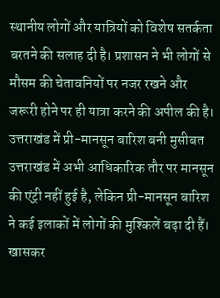स्थानीय लोगों और यात्रियों को विशेष सतर्कता बरतने की सलाह दी है। प्रशासन ने भी लोगों से मौसम की चेतावनियों पर नजर रखने और जरूरी होने पर ही यात्रा करने की अपील की है।
उत्तराखंड में प्री-मानसून बारिश बनी मुसीबत
उत्तराखंड में अभी आधिकारिक तौर पर मानसून की एंट्री नहीं हुई है, लेकिन प्री-मानसून बारिश ने कई इलाकों में लोगों की मुश्किलें बढ़ा दी हैं। खासकर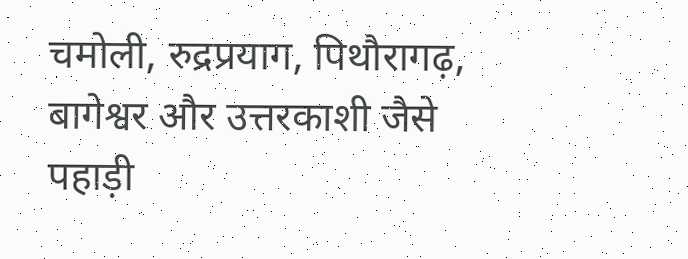चमोली, रुद्रप्रयाग, पिथौरागढ़, बागेश्वर और उत्तरकाशी जैसे पहाड़ी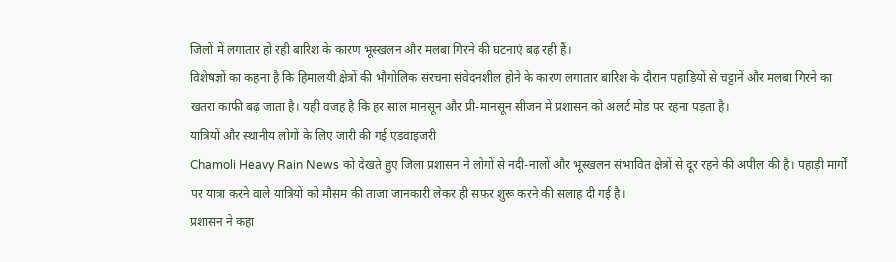जिलों में लगातार हो रही बारिश के कारण भूस्खलन और मलबा गिरने की घटनाएं बढ़ रही हैं।
विशेषज्ञों का कहना है कि हिमालयी क्षेत्रों की भौगोलिक संरचना संवेदनशील होने के कारण लगातार बारिश के दौरान पहाड़ियों से चट्टानें और मलबा गिरने का खतरा काफी बढ़ जाता है। यही वजह है कि हर साल मानसून और प्री-मानसून सीजन में प्रशासन को अलर्ट मोड पर रहना पड़ता है।
यात्रियों और स्थानीय लोगों के लिए जारी की गई एडवाइजरी
Chamoli Heavy Rain News को देखते हुए जिला प्रशासन ने लोगों से नदी-नालों और भूस्खलन संभावित क्षेत्रों से दूर रहने की अपील की है। पहाड़ी मार्गों पर यात्रा करने वाले यात्रियों को मौसम की ताजा जानकारी लेकर ही सफर शुरू करने की सलाह दी गई है।
प्रशासन ने कहा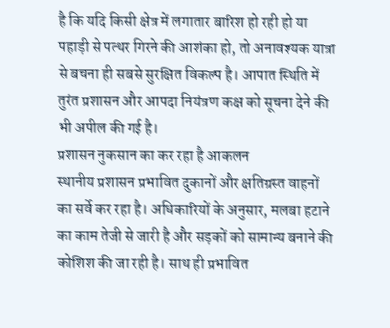है कि यदि किसी क्षेत्र में लगातार बारिश हो रही हो या पहाड़ी से पत्थर गिरने की आशंका हो, तो अनावश्यक यात्रा से बचना ही सबसे सुरक्षित विकल्प है। आपात स्थिति में तुरंत प्रशासन और आपदा नियंत्रण कक्ष को सूचना देने की भी अपील की गई है।
प्रशासन नुकसान का कर रहा है आकलन
स्थानीय प्रशासन प्रभावित दुकानों और क्षतिग्रस्त वाहनों का सर्वे कर रहा है। अधिकारियों के अनुसार, मलबा हटाने का काम तेजी से जारी है और सड़कों को सामान्य बनाने की कोशिश की जा रही है। साथ ही प्रभावित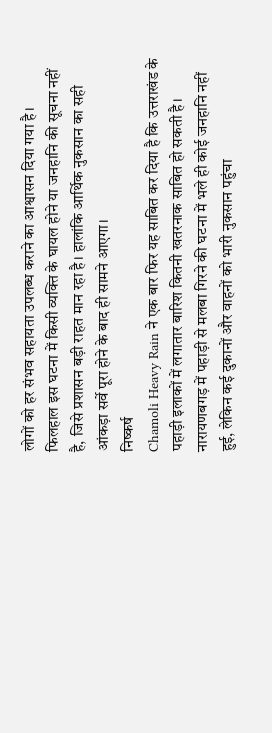लोगों को हर संभव सहायता उपलब्ध कराने का आश्वासन दिया गया है।
फिलहाल इस घटना में किसी व्यक्ति के घायल होने या जनहानि की सूचना नहीं है, जिसे प्रशासन बड़ी राहत मान रहा है। हालांकि आर्थिक नुकसान का सही आंकड़ा सर्वे पूरा होने के बाद ही सामने आएगा।
निष्कर्ष
Chamoli Heavy Rain ने एक बार फिर यह साबित कर दिया है कि उत्तराखंड के पहाड़ी इलाकों में लगातार बारिश कितनी खतरनाक साबित हो सकती है। नारायणबगड़ में पहाड़ी से मलबा गिरने की घटना में भले ही कोई जनहानि नहीं हुई, लेकिन कई दुकानों और वाहनों को भारी नुकसान पहुंचा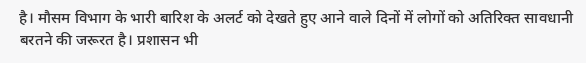है। मौसम विभाग के भारी बारिश के अलर्ट को देखते हुए आने वाले दिनों में लोगों को अतिरिक्त सावधानी बरतने की जरूरत है। प्रशासन भी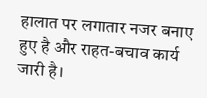हालात पर लगातार नजर बनाए हुए है और राहत-बचाव कार्य जारी है।